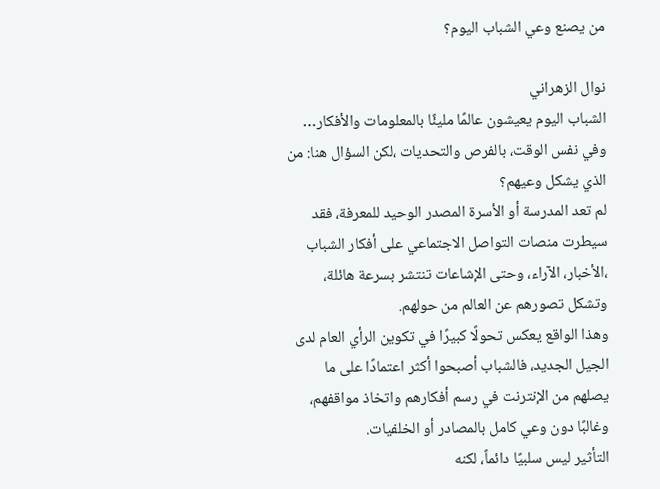من يصنع وعي الشباب اليوم؟

نوال الزهراني
الشباب اليوم يعيشون عالمًا مليئًا بالمعلومات والأفكار… وفي نفس الوقت، بالفرص والتحديات ،لكن السؤال هنا: من الذي يشكل وعيهم؟
لم تعد المدرسة أو الأسرة المصدر الوحيد للمعرفة، فقد سيطرت منصات التواصل الاجتماعي على أفكار الشباب ،الأخبار، الآراء، وحتى الإشاعات تنتشر بسرعة هائلة، وتشكل تصورهم عن العالم من حولهم.
وهذا الواقع يعكس تحولًا كبيرًا في تكوين الرأي العام لدى الجيل الجديد، فالشباب أصبحوا أكثر اعتمادًا على ما يصلهم من الإنترنت في رسم أفكارهم واتخاذ مواقفهم، وغالبًا دون وعي كامل بالمصادر أو الخلفيات.
التأثير ليس سلبيًا دائماً، لكنه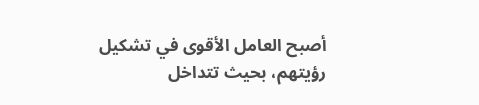أصبح العامل الأقوى في تشكيل رؤيتهم، بحيث تتداخل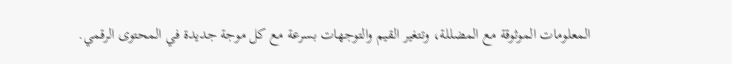المعلومات الموثوقة مع المضللة، وتتغير القيم والتوجهات بسرعة مع كل موجة جديدة في المحتوى الرقمي.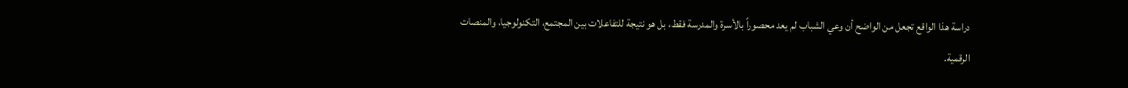دراسة هذا الواقع تجعل من الواضح أن وعي الشباب لم يعد محصوراً بالأسرة والمدرسة فقط، بل هو نتيجة للتفاعلات بين المجتمع، التكنولوجيا، والمنصات الرقمية.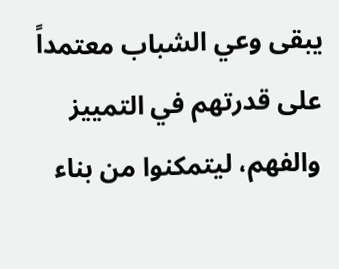يبقى وعي الشباب معتمداً على قدرتهم في التمييز والفهم، ليتمكنوا من بناء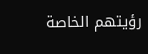رؤيتهم الخاصة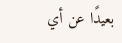بعيدًا عن أي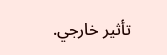تأثير خارجي.